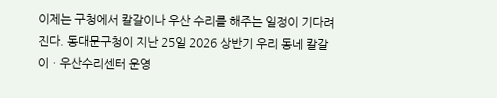이제는 구청에서 칼갈이나 우산 수리를 해주는 일정이 기다려진다. 동대문구청이 지난 25일 2026 상반기 우리 동네 칼갈이ㆍ우산수리센터 운영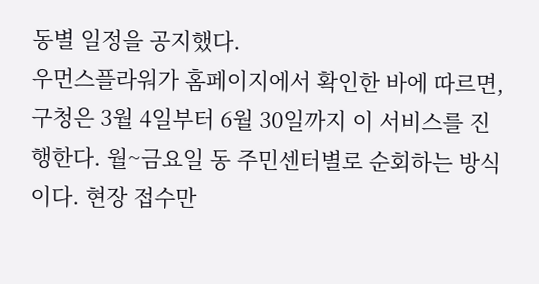동별 일정을 공지했다.
우먼스플라워가 홈페이지에서 확인한 바에 따르면, 구청은 3월 4일부터 6월 30일까지 이 서비스를 진행한다. 월~금요일 동 주민센터별로 순회하는 방식이다. 현장 접수만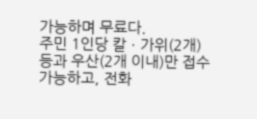가능하며 무료다.
주민 1인당 칼ㆍ가위(2개) 등과 우산(2개 이내)만 접수 가능하고, 전화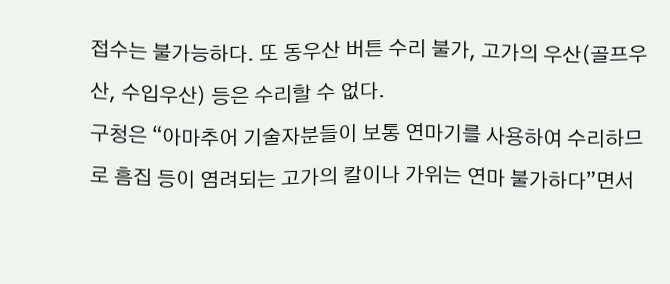접수는 불가능하다. 또 동우산 버튼 수리 불가, 고가의 우산(골프우산, 수입우산) 등은 수리할 수 없다.
구청은 “아마추어 기술자분들이 보통 연마기를 사용하여 수리하므로 흠집 등이 염려되는 고가의 칼이나 가위는 연마 불가하다”면서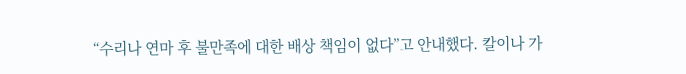“수리나 연마 후 불만족에 대한 배상 책임이 없다”고 안내했다. 칼이나 가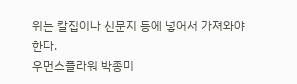위는 칼집이나 신문지 등에 넣어서 가져와야 한다.
우먼스플라워 박종미